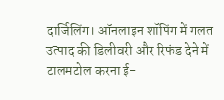दार्जिलिंग। ऑनलाइन शॉपिंग में गलत उत्पाद की डिलीवरी और रिफंड देने में टालमटोल करना ई-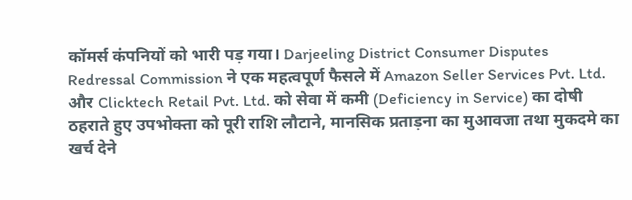कॉमर्स कंपनियों को भारी पड़ गया। Darjeeling District Consumer Disputes Redressal Commission ने एक महत्वपूर्ण फैसले में Amazon Seller Services Pvt. Ltd. और Clicktech Retail Pvt. Ltd. को सेवा में कमी (Deficiency in Service) का दोषी ठहराते हुए उपभोक्ता को पूरी राशि लौटाने, मानसिक प्रताड़ना का मुआवजा तथा मुकदमे का खर्च देने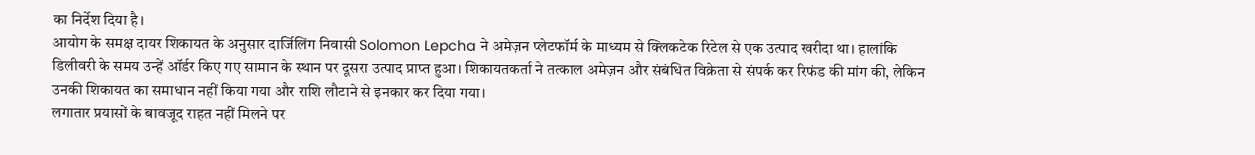का निर्देश दिया है।
आयोग के समक्ष दायर शिकायत के अनुसार दार्जिलिंग निवासी Solomon Lepcha ने अमेज़न प्लेटफॉर्म के माध्यम से क्लिकटेक रिटेल से एक उत्पाद खरीदा था। हालांकि डिलीवरी के समय उन्हें ऑर्डर किए गए सामान के स्थान पर दूसरा उत्पाद प्राप्त हुआ। शिकायतकर्ता ने तत्काल अमेज़न और संबंधित विक्रेता से संपर्क कर रिफंड की मांग की, लेकिन उनकी शिकायत का समाधान नहीं किया गया और राशि लौटाने से इनकार कर दिया गया।
लगातार प्रयासों के बावजूद राहत नहीं मिलने पर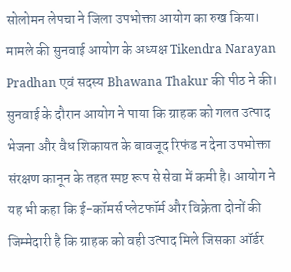सोलोमन लेपचा ने जिला उपभोक्ता आयोग का रुख किया। मामले की सुनवाई आयोग के अध्यक्ष Tikendra Narayan Pradhan एवं सदस्य Bhawana Thakur की पीठ ने की।
सुनवाई के दौरान आयोग ने पाया कि ग्राहक को गलत उत्पाद भेजना और वैध शिकायत के बावजूद रिफंड न देना उपभोक्ता संरक्षण कानून के तहत स्पष्ट रूप से सेवा में कमी है। आयोग ने यह भी कहा कि ई-कॉमर्स प्लेटफॉर्म और विक्रेता दोनों की जिम्मेदारी है कि ग्राहक को वही उत्पाद मिले जिसका ऑर्डर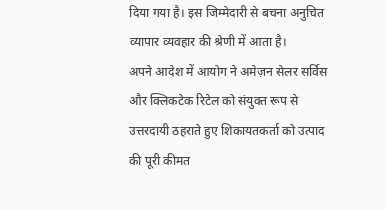दिया गया है। इस जिम्मेदारी से बचना अनुचित व्यापार व्यवहार की श्रेणी में आता है।
अपने आदेश में आयोग ने अमेज़न सेलर सर्विस और क्लिकटेक रिटेल को संयुक्त रूप से उत्तरदायी ठहराते हुए शिकायतकर्ता को उत्पाद की पूरी कीमत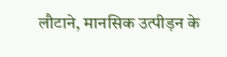लौटाने, मानसिक उत्पीड़न के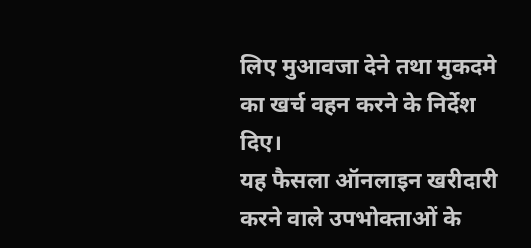लिए मुआवजा देने तथा मुकदमे का खर्च वहन करने के निर्देश दिए।
यह फैसला ऑनलाइन खरीदारी करने वाले उपभोक्ताओं के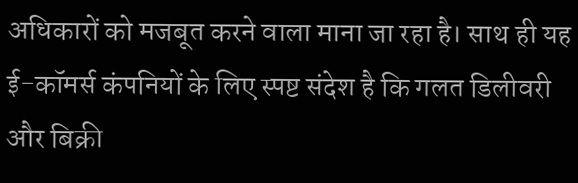अधिकारों को मजबूत करने वाला माना जा रहा है। साथ ही यह ई-कॉमर्स कंपनियों के लिए स्पष्ट संदेश है कि गलत डिलीवरी और बिक्री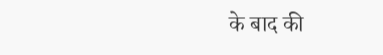के बाद की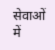सेवाओं में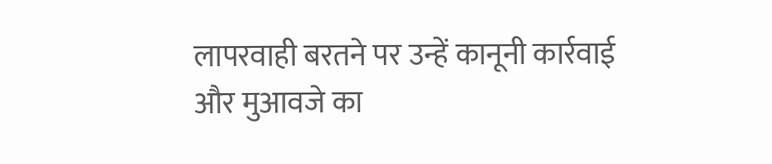लापरवाही बरतने पर उन्हें कानूनी कार्रवाई और मुआवजे का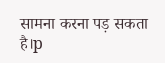सामना करना पड़ सकता है।p